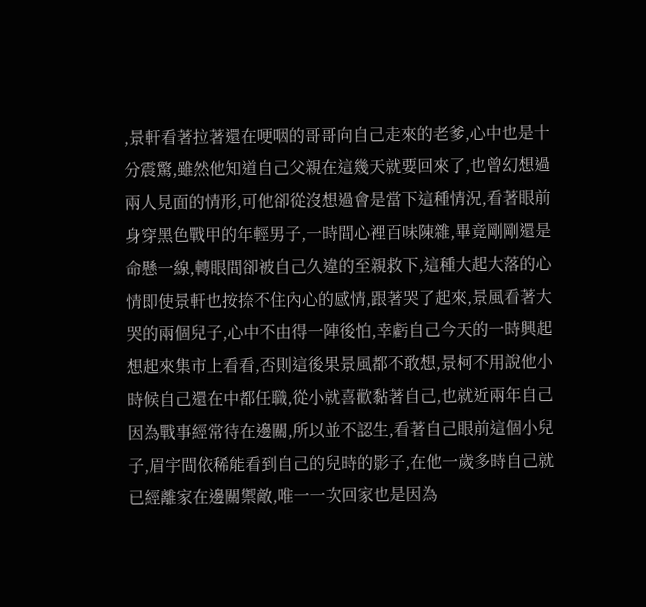,景軒看著拉著還在哽咽的哥哥向自己走來的老爹,心中也是十分震驚,雖然他知道自己父親在這幾天就要回來了,也曾幻想過兩人見面的情形,可他卻從沒想過會是當下這種情況,看著眼前身穿黑色戰甲的年輕男子,一時間心裡百味陳雜,畢竟剛剛還是命懸一線,轉眼間卻被自己久違的至親救下,這種大起大落的心情即使景軒也按捺不住內心的感情,跟著哭了起來,景風看著大哭的兩個兒子,心中不由得一陣後怕,幸虧自己今天的一時興起想起來集市上看看,否則這後果景風都不敢想,景柯不用說他小時候自己還在中都任職,從小就喜歡黏著自己,也就近兩年自己因為戰事經常待在邊關,所以並不認生,看著自己眼前這個小兒子,眉宇間依稀能看到自己的兒時的影子,在他一歲多時自己就已經離家在邊關禦敵,唯一一次回家也是因為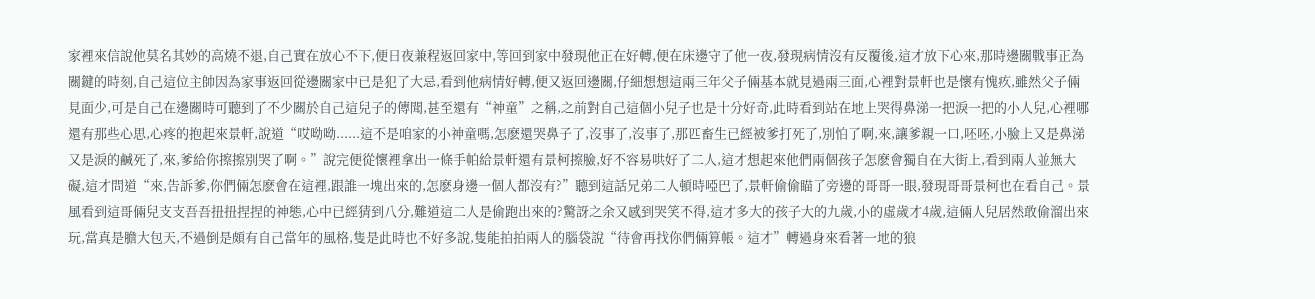家裡來信說他莫名其妙的高燒不退,自己實在放心不下,便日夜兼程返回家中,等回到家中發現他正在好轉,便在床邊守了他一夜,發現病情沒有反覆後,這才放下心來,那時邊關戰事正為關鍵的時刻,自己這位主帥因為家事返回從邊關家中已是犯了大忌,看到他病情好轉,便又返回邊關,仔細想想這兩三年父子倆基本就見過兩三面,心裡對景軒也是懷有愧疚,雖然父子倆見面少,可是自己在邊關時可聽到了不少關於自己這兒子的傳聞,甚至還有“神童”之稱,之前對自己這個小兒子也是十分好奇,此時看到站在地上哭得鼻涕一把淚一把的小人兒,心裡哪還有那些心思,心疼的抱起來景軒,說道“哎呦呦......這不是咱家的小神童嗎,怎麽還哭鼻子了,沒事了,沒事了,那匹畜生已經被爹打死了,別怕了啊,來,讓爹親一口,呸呸,小臉上又是鼻涕又是淚的鹹死了,來,爹給你擦擦別哭了啊。”說完便從懷裡拿出一條手帕給景軒還有景柯擦臉,好不容易哄好了二人,這才想起來他們兩個孩子怎麽會獨自在大街上,看到兩人並無大礙,這才問道“來,告訴爹,你們倆怎麽會在這裡,跟誰一塊出來的,怎麽身邊一個人都沒有?”聽到這話兄弟二人頓時啞巴了,景軒偷偷瞄了旁邊的哥哥一眼,發現哥哥景柯也在看自己。景風看到這哥倆兒支支吾吾扭扭捏捏的神態,心中已經猜到八分,難道這二人是偷跑出來的?驚訝之余又感到哭笑不得,這才多大的孩子大的九歲,小的虛歲才4歲,這倆人兒居然敢偷溜出來玩,當真是膽大包天,不過倒是頗有自己當年的風格,隻是此時也不好多說,隻能拍拍兩人的腦袋說“待會再找你們倆算帳。這才”轉過身來看著一地的狼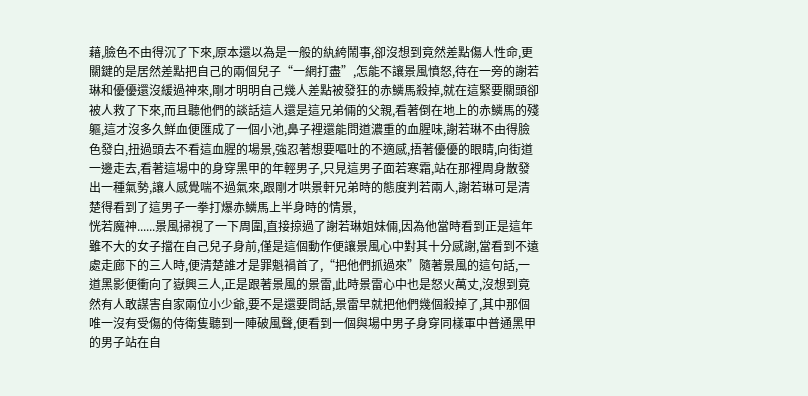藉,臉色不由得沉了下來,原本還以為是一般的紈絝鬧事,卻沒想到竟然差點傷人性命,更關鍵的是居然差點把自己的兩個兒子“一網打盡”,怎能不讓景風憤怒,待在一旁的謝若琳和優優還沒緩過神來,剛才明明自己幾人差點被發狂的赤鱗馬殺掉,就在這緊要關頭卻被人救了下來,而且聽他們的談話這人還是這兄弟倆的父親,看著倒在地上的赤鱗馬的殘軀,這才沒多久鮮血便匯成了一個小池,鼻子裡還能問道濃重的血腥味,謝若琳不由得臉色發白,扭過頭去不看這血腥的場景,強忍著想要嘔吐的不適感,捂著優優的眼睛,向街道一邊走去,看著這場中的身穿黑甲的年輕男子,只見這男子面若寒霜,站在那裡周身散發出一種氣勢,讓人感覺喘不過氣來,跟剛才哄景軒兄弟時的態度判若兩人,謝若琳可是清楚得看到了這男子一拳打爆赤鱗馬上半身時的情景,
恍若魔神......景風掃視了一下周圍,直接掠過了謝若琳姐妹倆,因為他當時看到正是這年雖不大的女子擋在自己兒子身前,僅是這個動作便讓景風心中對其十分感謝,當看到不遠處走廊下的三人時,便清楚誰才是罪魁禍首了,“把他們抓過來”隨著景風的這句話,一道黑影便衝向了嶽興三人,正是跟著景風的景雷,此時景雷心中也是怒火萬丈,沒想到竟然有人敢謀害自家兩位小少爺,要不是還要問話,景雷早就把他們幾個殺掉了,其中那個唯一沒有受傷的侍衛隻聽到一陣破風聲,便看到一個與場中男子身穿同樣軍中普通黑甲的男子站在自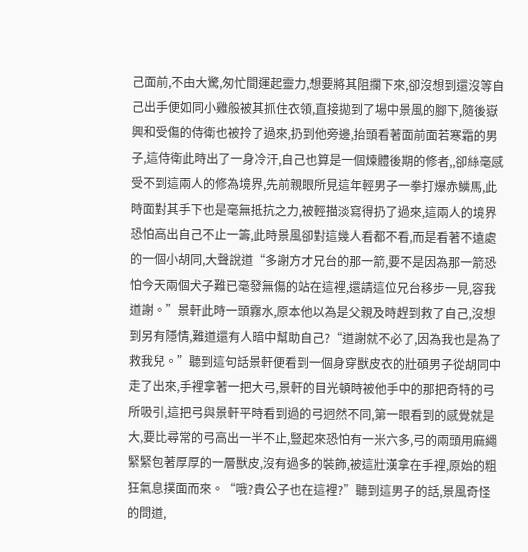己面前,不由大驚,匆忙間運起靈力,想要將其阻攔下來,卻沒想到還沒等自己出手便如同小雞般被其抓住衣領,直接拋到了場中景風的腳下,隨後嶽興和受傷的侍衛也被拎了過來,扔到他旁邊,抬頭看著面前面若寒霜的男子,這侍衛此時出了一身冷汗,自己也算是一個煉體後期的修者,,卻絲毫感受不到這兩人的修為境界,先前親眼所見這年輕男子一拳打爆赤鱗馬,此時面對其手下也是毫無抵抗之力,被輕描淡寫得扔了過來,這兩人的境界恐怕高出自己不止一籌,此時景風卻對這幾人看都不看,而是看著不遠處的一個小胡同,大聲說道“多謝方才兄台的那一箭,要不是因為那一箭恐怕今天兩個犬子難已毫發無傷的站在這裡,還請這位兄台移步一見,容我道謝。”景軒此時一頭霧水,原本他以為是父親及時趕到救了自己,沒想到另有隱情,難道還有人暗中幫助自己?“道謝就不必了,因為我也是為了救我兒。”聽到這句話景軒便看到一個身穿獸皮衣的壯碩男子從胡同中走了出來,手裡拿著一把大弓,景軒的目光頓時被他手中的那把奇特的弓所吸引,這把弓與景軒平時看到過的弓迥然不同,第一眼看到的感覺就是大,要比尋常的弓高出一半不止,豎起來恐怕有一米六多,弓的兩頭用麻繩緊緊包著厚厚的一層獸皮,沒有過多的裝飾,被這壯漢拿在手裡,原始的粗狂氣息撲面而來。“哦?貴公子也在這裡?”聽到這男子的話,景風奇怪的問道,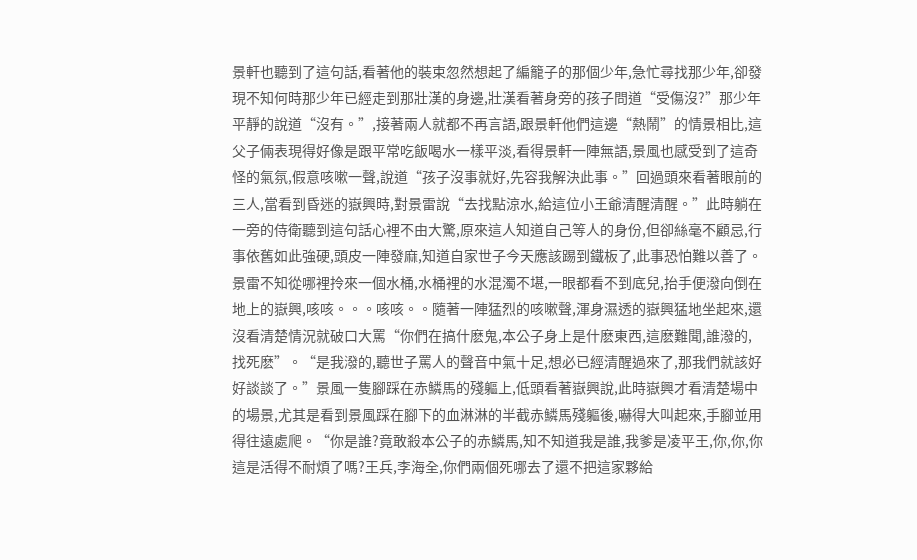景軒也聽到了這句話,看著他的裝束忽然想起了編籠子的那個少年,急忙尋找那少年,卻發現不知何時那少年已經走到那壯漢的身邊,壯漢看著身旁的孩子問道“受傷沒?”那少年平靜的說道“沒有。”,接著兩人就都不再言語,跟景軒他們這邊“熱鬧”的情景相比,這父子倆表現得好像是跟平常吃飯喝水一樣平淡,看得景軒一陣無語,景風也感受到了這奇怪的氣氛,假意咳嗽一聲,說道“孩子沒事就好,先容我解決此事。”回過頭來看著眼前的三人,當看到昏迷的嶽興時,對景雷說“去找點涼水,給這位小王爺清醒清醒。”此時躺在一旁的侍衛聽到這句話心裡不由大驚,原來這人知道自己等人的身份,但卻絲毫不顧忌,行事依舊如此強硬,頭皮一陣發麻,知道自家世子今天應該踢到鐵板了,此事恐怕難以善了。景雷不知從哪裡拎來一個水桶,水桶裡的水混濁不堪,一眼都看不到底兒,抬手便潑向倒在地上的嶽興,咳咳。。。咳咳。。隨著一陣猛烈的咳嗽聲,渾身濕透的嶽興猛地坐起來,還沒看清楚情況就破口大罵“你們在搞什麽鬼,本公子身上是什麽東西,這麽難聞,誰潑的,找死麽”。“是我潑的,聽世子罵人的聲音中氣十足,想必已經清醒過來了,那我們就該好好談談了。”景風一隻腳踩在赤鱗馬的殘軀上,低頭看著嶽興說,此時嶽興才看清楚場中的場景,尤其是看到景風踩在腳下的血淋淋的半截赤鱗馬殘軀後,嚇得大叫起來,手腳並用得往遠處爬。“你是誰?竟敢殺本公子的赤鱗馬,知不知道我是誰,我爹是凌平王,你,你,你這是活得不耐煩了嗎?王兵,李海全,你們兩個死哪去了還不把這家夥給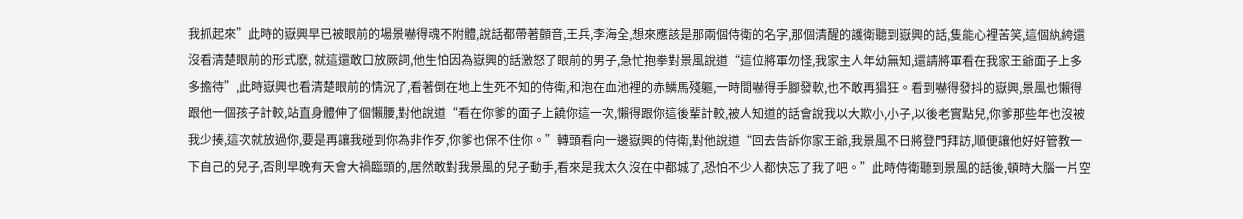我抓起來”此時的嶽興早已被眼前的場景嚇得魂不附體,說話都帶著顫音,王兵,李海全,想來應該是那兩個侍衛的名字,那個清醒的護衛聽到嶽興的話,隻能心裡苦笑,這個紈絝還沒看清楚眼前的形式麽, 就這還敢口放厥詞,他生怕因為嶽興的話激怒了眼前的男子,急忙抱拳對景風說道“這位將軍勿怪,我家主人年幼無知,還請將軍看在我家王爺面子上多多擔待”,此時嶽興也看清楚眼前的情況了,看著倒在地上生死不知的侍衛,和泡在血池裡的赤鱗馬殘軀,一時間嚇得手腳發軟,也不敢再猖狂。看到嚇得發抖的嶽興,景風也懶得跟他一個孩子計較,站直身體伸了個懶腰,對他說道“看在你爹的面子上饒你這一次,懶得跟你這後輩計較,被人知道的話會說我以大欺小,小子,以後老實點兒,你爹那些年也沒被我少揍,這次就放過你,要是再讓我碰到你為非作歹,你爹也保不住你。”轉頭看向一邊嶽興的侍衛,對他說道“回去告訴你家王爺,我景風不日將登門拜訪,順便讓他好好管教一下自己的兒子,否則早晚有天會大禍臨頭的,居然敢對我景風的兒子動手,看來是我太久沒在中都城了,恐怕不少人都快忘了我了吧。”此時侍衛聽到景風的話後,頓時大腦一片空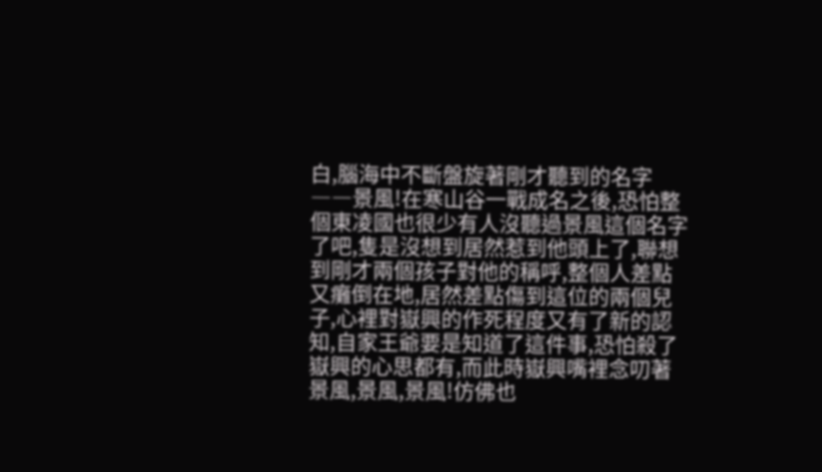白,腦海中不斷盤旋著剛才聽到的名字――景風!在寒山谷一戰成名之後,恐怕整個東凌國也很少有人沒聽過景風這個名字了吧,隻是沒想到居然惹到他頭上了,聯想到剛才兩個孩子對他的稱呼,整個人差點又癱倒在地,居然差點傷到這位的兩個兒子,心裡對嶽興的作死程度又有了新的認知,自家王爺要是知道了這件事,恐怕殺了嶽興的心思都有,而此時嶽興嘴裡念叨著景風,景風,景風!仿佛也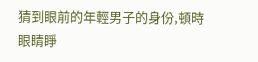猜到眼前的年輕男子的身份,頓時眼睛睜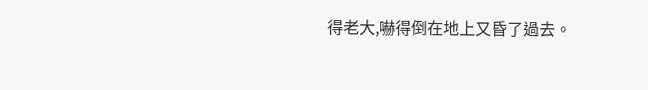得老大,嚇得倒在地上又昏了過去。